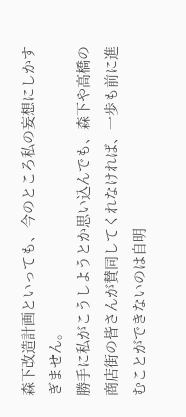森下改造計画といっても、今のところ私の妄想にしかすぎません。
勝手に私がこうしようとか思い込んでも、森下や高橋の商店街の皆さんが賛同してくれなければ、一歩も前に進むことができないのは自明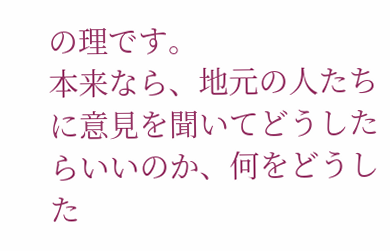の理です。
本来なら、地元の人たちに意見を聞いてどうしたらいいのか、何をどうした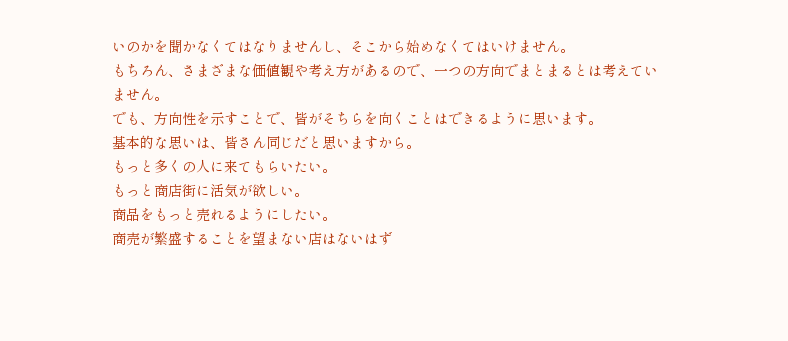いのかを聞かなくてはなりませんし、そこから始めなくてはいけません。
もちろん、さまざまな価値観や考え方があるので、一つの方向でまとまるとは考えていません。
でも、方向性を示すことで、皆がそちらを向くことはできるように思います。
基本的な思いは、皆さん同じだと思いますから。
もっと多くの人に来てもらいたい。
もっと商店街に活気が欲しい。
商品をもっと売れるようにしたい。
商売が繁盛することを望まない店はないはず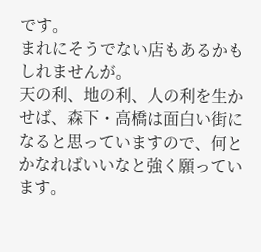です。
まれにそうでない店もあるかもしれませんが。
天の利、地の利、人の利を生かせば、森下・高橋は面白い街になると思っていますので、何とかなればいいなと強く願っています。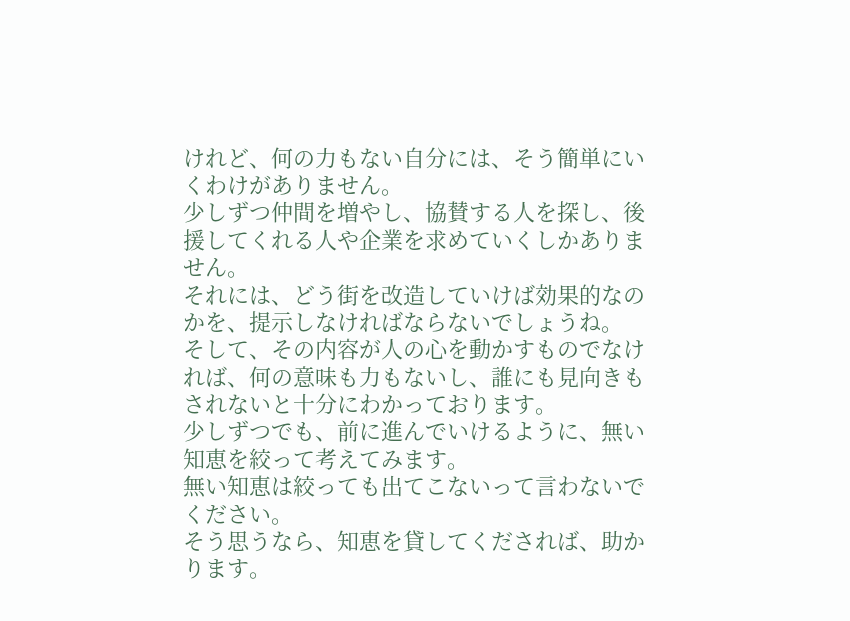けれど、何の力もない自分には、そう簡単にいくわけがありません。
少しずつ仲間を増やし、協賛する人を探し、後援してくれる人や企業を求めていくしかありません。
それには、どう街を改造していけば効果的なのかを、提示しなければならないでしょうね。
そして、その内容が人の心を動かすものでなければ、何の意味も力もないし、誰にも見向きもされないと十分にわかっております。
少しずつでも、前に進んでいけるように、無い知恵を絞って考えてみます。
無い知恵は絞っても出てこないって言わないでください。
そう思うなら、知恵を貸してくだされば、助かります。